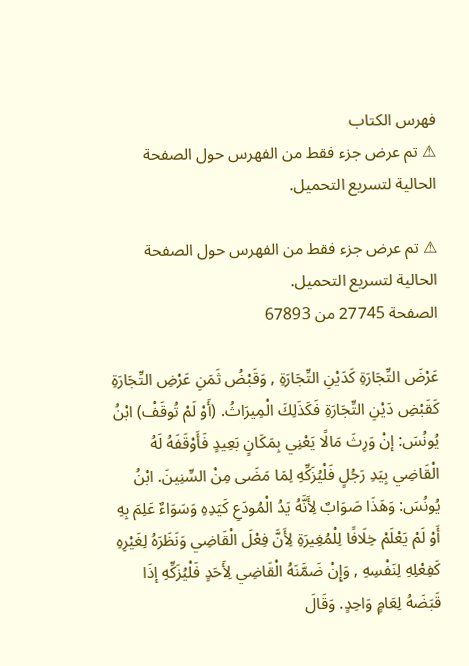فهرس الكتاب
⚠ تم عرض جزء فقط من الفهرس حول الصفحة الحالية لتسريع التحميل.

⚠ تم عرض جزء فقط من الفهرس حول الصفحة الحالية لتسريع التحميل.
الصفحة 27745 من 67893

عَرْضَ التِّجَارَةِ كَدَيْنِ التِّجَارَةِ , وَقَبْضُ ثَمَنِ عَرْضِ التِّجَارَةِ كَقَبْضِ دَيْنِ التِّجَارَةِ فَكَذَلِكَ الْمِيرَاثُ. (أَوْ لَمْ تُوقَفْ) ابْنُ يُونُسَ: إنْ وَرِثَ مَالًا يَعْنِي بِمَكَانٍ بَعِيدٍ فَأَوْقَفَهُ لَهُ الْقَاضِي بِيَدِ رَجُلٍ فَلْيُزَكِّهِ لِمَا مَضَى مِنْ السِّنِينَ. ابْنُ يُونُسَ: وَهَذَا صَوَابٌ لِأَنَّهُ يَدُ الْمُودَعِ كَيَدِهِ وَسَوَاءٌ عَلِمَ بِهِ أَوْ لَمْ يَعْلَمْ خِلَافًا لِلْمُغِيرَةِ لِأَنَّ فِعْلَ الْقَاضِي وَنَظَرَهُ لِغَيْرِهِ كَفِعْلِهِ لِنَفْسِهِ , وَإِنْ ضَمَّنَهُ الْقَاضِي لِأَحَدٍ فَلْيُزَكِّهِ إذَا قَبَضَهُ لِعَامٍ وَاحِدٍ. وَقَالَ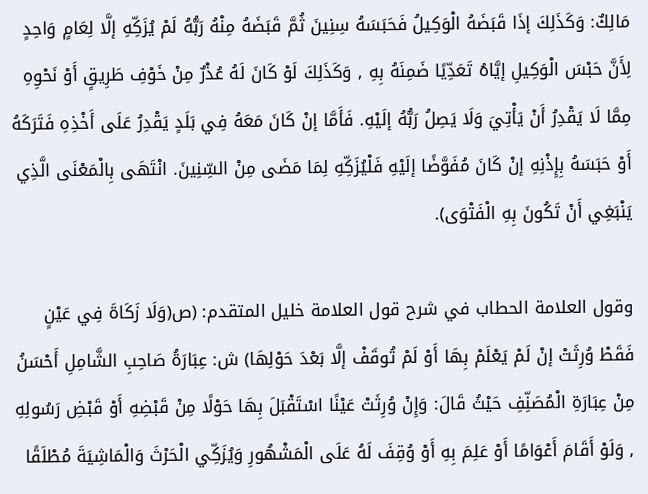مَالِكٌ: وَكَذَلِكَ إذَا قَبَضَهُ الْوَكِيلُ فَحَبَسَهُ سِنِينَ ثُمَّ قَبَضَهُ مِنْهُ رَبُّهُ لَمْ يُزَكِّهِ إلَّا لِعَامٍ وَاحِدٍ لِأَنَّ حَبْسَ الْوَكِيلِ إيَّاهُ تَعَدِّيًا ضَمِنَهُ بِهِ , وَكَذَلِكَ لَوْ كَانَ لَهُ عُذْرٌ مِنْ خَوْفِ طَرِيقٍ أَوْ نَحْوِهِ مِمَّا لَا يَقْدِرُ أَنْ يَأْتِيَ وَلَا يَصِلُ رَبُّهُ إلَيْهِ. فَأَمَّا إنْ كَانَ مَعَهُ فِي بَلَدٍ يَقْدِرُ عَلَى أَخْذِهِ فَتَرَكَهُ أَوْ حَبَسَهُ بِإِذْنِهِ إنْ كَانَ مُفَوَّضًا إلَيْهِ فَلْيُزَكِّهِ لِمَا مَضَى مِنْ السِّنِينَ. انْتَهَى بِالْمَعْنَى الَّذِي يَنْبَغِي أَنْ تَكُونَ بِهِ الْفَتْوَى).

وقول العلامة الحطاب في شرح قول العلامة خليل المتقدم: (ص(وَلَا زَكَاةَ فِي عَيْنٍ فَقَطْ وُرِثَتْ إنْ لَمْ يَعْلَمْ بِهَا أَوْ لَمْ تُوقَفْ إلَّا بَعْدَ حَوْلِهَا) ش: عِبَارَةُ صَاحِبِ الشَّامِلِ أَحْسَنُ مِنْ عِبَارَةِ الْمُصَنِّفِ حَيْثُ قَالَ: وَإِنْ وُرِثَتْ عَيْنًا اسْتَقْبَلَ بِهَا حَوْلًا مِنْ قَبْضِهِ أَوْ قَبْضِ رَسُولِهِ , وَلَوْ أَقَامَ أَعْوَامًا أَوْ عَلِمَ بِهِ أَوْ وُقِفَ لَهُ عَلَى الْمَشْهُورِ وَيُزَكِّي الْحَرْثَ وَالْمَاشِيَةَ مُطْلَقًا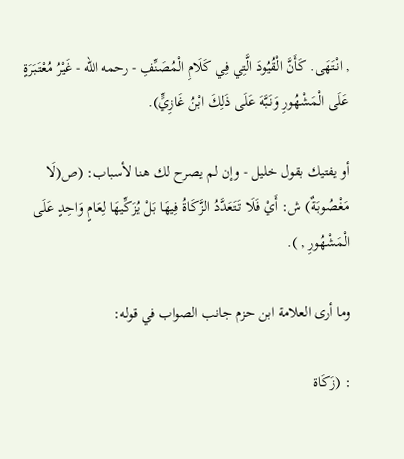, انْتَهَى. كَأَنَّ الْقُيُودَ الَّتِي فِي كَلَامِ الْمُصَنِّفِ - رحمه الله - غَيْرُ مُعْتَبَرَةٍ عَلَى الْمَشْهُورِ وَنَبَّهَ عَلَى ذَلِكَ ابْنُ غَازِيٍّ).

أو يفتيك بقول خليل - وإن لم يصرح لك هنا لأسباب: (ص(لَا مَغْصُوبَةٌ) ش: أَيْ فَلَا تَتَعَدَّدُ الزَّكَاةُ فِيهَا بَلْ يُزَكِّيهَا لِعَامٍ وَاحِدٍ عَلَى الْمَشْهُورِ , ).

وما أرى العلامة ابن حزم جانب الصواب في قوله:

: (زَكَاة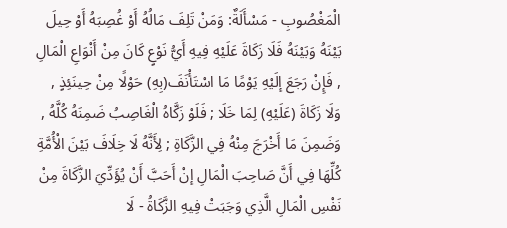الْمَغْصُوبِ - مَسْأَلَةٌ: وَمَنْ تَلِفَ مَالُهُ أَوْ غُصِبَهُ أَوْ حِيلَ بَيْنَهُ وَبَيْنَهُ فَلَا زَكَاةَ عَلَيْهِ فِيهِ أَيُّ نَوْعٍ كَانَ مِنْ أَنْوَاعِ الْمَالِ , فَإِنْ رَجَعَ إلَيْهِ يَوْمًا مَا اسْتَأْنَفَ(بِهِ) حَوْلًا مِنْ حِينَئِذٍ , وَلَا زَكَاةَ (عَلَيْهِ) لِمَا خَلَا ; فَلَوْ زَكَّاهُ الْغَاصِبُ ضَمِنَهُ كُلَّهُ , وَضَمِنَ مَا أَخْرَجَ مِنْهُ فِي الزَّكَاةِ ; لِأَنَّهُ لَا خِلَافَ بَيْنَ الْأُمَّةِ كُلِّهَا فِي أَنَّ صَاحِبَ الْمَالِ إنْ أَحَبَّ أَنْ يُؤَدِّيَ الزَّكَاةَ مِنْ نَفْسِ الْمَالِ الَّذِي وَجَبَتْ فِيهِ الزَّكَاةُ - لَا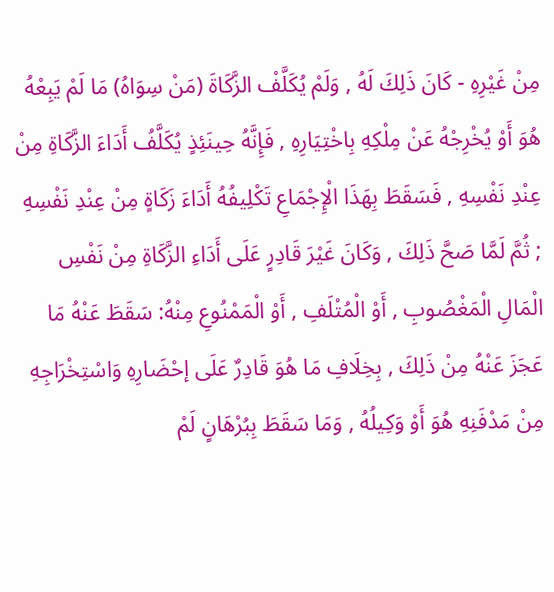مِنْ غَيْرِهِ - كَانَ ذَلِكَ لَهُ , وَلَمْ يُكَلَّفْ الزَّكَاةَ (مَنْ سِوَاهُ) مَا لَمْ يَبِعْهُ هُوَ أَوْ يُخْرِجْهُ عَنْ مِلْكِهِ بِاخْتِيَارِهِ , فَإِنَّهُ حِينَئِذٍ يُكَلَّفُ أَدَاءَ الزَّكَاةِ مِنْ عِنْدِ نَفْسِهِ , فَسَقَطَ بِهَذَا الْإِجْمَاعِ تَكْلِيفُهُ أَدَاءَ زَكَاةٍ مِنْ عِنْدِ نَفْسِهِ ; ثُمَّ لَمَّا صَحَّ ذَلِكَ , وَكَانَ غَيْرَ قَادِرٍ عَلَى أَدَاءِ الزَّكَاةِ مِنْ نَفْسِ الْمَالِ الْمَغْصُوبِ , أَوْ الْمُتْلَفِ , أَوْ الْمَمْنُوعِ مِنْهُ: سَقَطَ عَنْهُ مَا عَجَزَ عَنْهُ مِنْ ذَلِكَ , بِخِلَافِ مَا هُوَ قَادِرٌ عَلَى إحْضَارِهِ وَاسْتِخْرَاجِهِ مِنْ مَدْفَنِهِ هُوَ أَوْ وَكِيلُهُ , وَمَا سَقَطَ بِبُرْهَانٍ لَمْ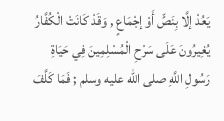يَعُدْ إلَّا بِنَصٍّ أَوْ إجْمَاعٍ , وَقَدْ كَانَتْ الْكُفَّارُ يُغِيرُونَ عَلَى سَرْحِ الْمُسْلِمِينَ فِي حَيَاةِ رَسُولِ اللَّهِ صلى الله عليه وسلم ; فَمَا كَلَّفَ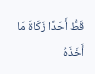قَطُّ أَحَدًا زَكَاةَ مَا أَخَذَهُ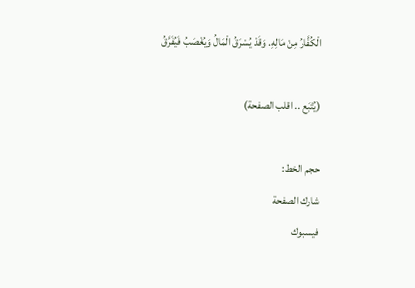الْكُفَّارُ مِنْ مَالِهِ. وَقَدْ يُسْرَقُ الْمَالُ وَيُغْصَبُ فَيُفَرَّقُ

(يُتْبَع .. اقلب الصفحة)

حجم الخط:
شارك الصفحة
فيسبوك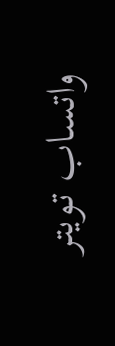واتساب تويتر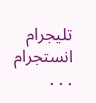تليجرام انستجرام
. . .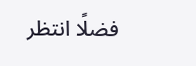فضلًا انتظر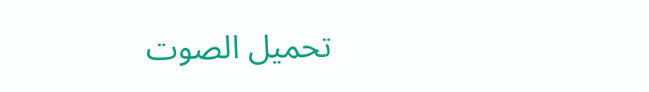تحميل الصوت